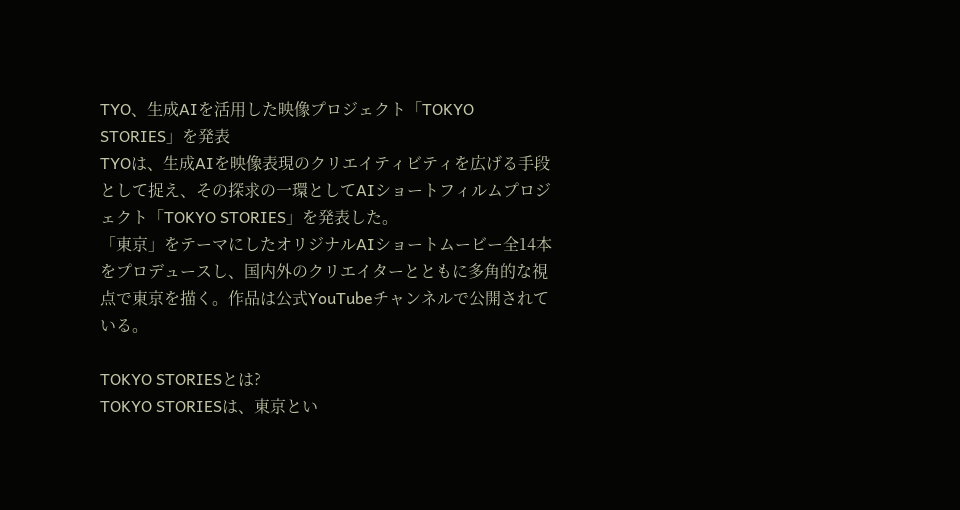TYO、生成AIを活用した映像プロジェクト「TOKYO STORIES」を発表
TYOは、生成AIを映像表現のクリエイティビティを広げる手段として捉え、その探求の一環としてAIショートフィルムプロジェクト「TOKYO STORIES」を発表した。
「東京」をテーマにしたオリジナルAIショートムービー全14本をプロデュースし、国内外のクリエイターとともに多角的な視点で東京を描く。作品は公式YouTubeチャンネルで公開されている。

TOKYO STORIESとは?
TOKYO STORIESは、東京とい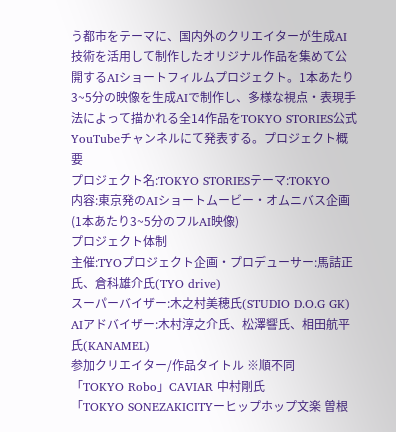う都市をテーマに、国内外のクリエイターが生成AI技術を活用して制作したオリジナル作品を集めて公開するAIショートフィルムプロジェクト。1本あたり3~5分の映像を生成AIで制作し、多様な視点・表現手法によって描かれる全14作品をTOKYO STORIES公式YouTubeチャンネルにて発表する。プロジェクト概要
プロジェクト名:TOKYO STORIESテーマ:TOKYO
内容:東京発のAIショートムービー・オムニバス企画(1本あたり3~5分のフルAI映像)
プロジェクト体制
主催:TYOプロジェクト企画・プロデューサー:馬詰正氏、倉科雄介氏(TYO drive)
スーパーバイザー:木之村美穂氏(STUDIO D.O.G GK)
AIアドバイザー:木村淳之介氏、松澤響氏、相田航平氏(KANAMEL)
参加クリエイター/作品タイトル ※順不同
「TOKYO Robo」CAVIAR 中村剛氏
「TOKYO SONEZAKICITYーヒップホップ文楽 曽根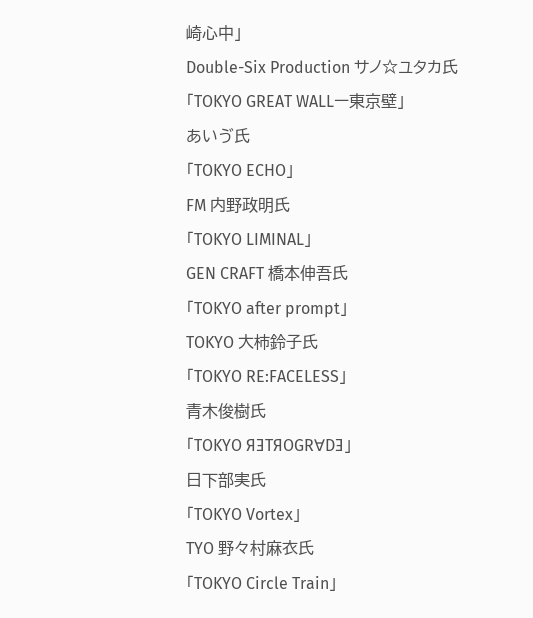崎心中」
Double-Six Production サノ☆ユタカ氏
「TOKYO GREAT WALLー東京壁」
あいゔ氏
「TOKYO ECHO」
FM 内野政明氏
「TOKYO LIMINAL」
GEN CRAFT 橋本伸吾氏
「TOKYO after prompt」
TOKYO 大柿鈴子氏
「TOKYO RE:FACELESS」
青木俊樹氏
「TOKYO ЯƎTЯOGR∀DƎ」
日下部実氏
「TOKYO Vortex」
TYO 野々村麻衣氏
「TOKYO Circle Train」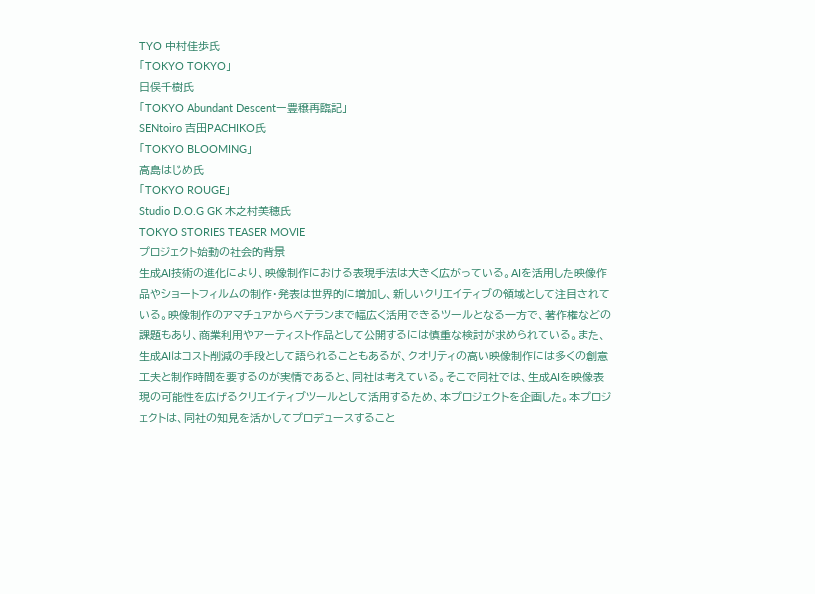TYO 中村佳歩氏
「TOKYO TOKYO」
日俣千樹氏
「TOKYO Abundant Descentー豊穣再臨記」
SENtoiro 吉田PACHIKO氏
「TOKYO BLOOMING」
高島はじめ氏
「TOKYO ROUGE」
Studio D.O.G GK 木之村美穂氏
TOKYO STORIES TEASER MOVIE
プロジェクト始動の社会的背景
生成AI技術の進化により、映像制作における表現手法は大きく広がっている。AIを活用した映像作品やショートフィルムの制作・発表は世界的に増加し、新しいクリエイティブの領域として注目されている。映像制作のアマチュアからベテランまで幅広く活用できるツールとなる一方で、著作権などの課題もあり、商業利用やアーティスト作品として公開するには慎重な検討が求められている。また、生成AIはコスト削減の手段として語られることもあるが、クオリティの高い映像制作には多くの創意工夫と制作時間を要するのが実情であると、同社は考えている。そこで同社では、生成AIを映像表現の可能性を広げるクリエイティブツールとして活用するため、本プロジェクトを企画した。本プロジェクトは、同社の知見を活かしてプロデュースすること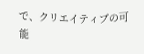で、クリエイティブの可能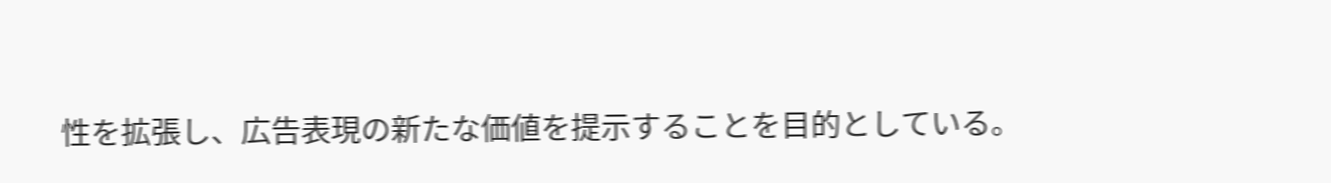性を拡張し、広告表現の新たな価値を提示することを目的としている。